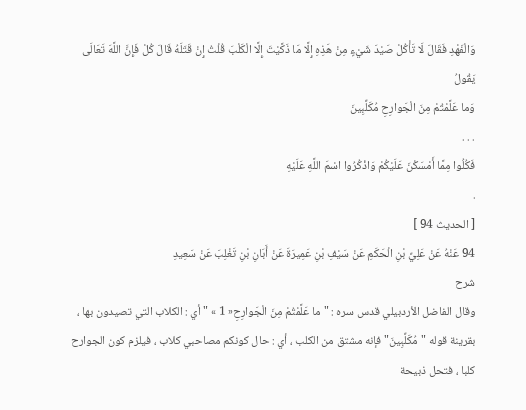وَالْفَهْدِ فَقَالَ لَا تَأْكُلْ صَيْدَ شَيْءٍ مِنْ هَذِهِ إِلَّا مَا ذَكَّيْتَ إِلَّا الْكَلْبَ قُلْتُ إِنْ قَتَلَهُ قَالَ كُلْ فَإِنَّ اللَّهَ تَعَالَى يَقُولُ
وَما عَلَّمْتُمْ مِنَ الْجَوارِحِ مُكَلِّبِينَ
. . .
فَكُلُوا مِمَّا أَمْسَكْنَ عَلَيْكُمْ وَاذْكُرُوا اسْمَ اللَّهِ عَلَيْهِ
.
[ الحديث 94 ]
94 عَنْهُ عَنْ عَلِيِّ بْنِ الْحَكَمِ عَنْ سَيْفِ بْنِ عَمِيرَةَ عَنْ أَبَانِ بْنِ تَغْلِبَ عَنْ سَعِيدِ
شرح
وقال الفاضل الأردبيلي قدس سره : "ما عَلَّمْتُمْ مِنَ الْجَوارِحِ« 1 » " أي : الكلاب التي تصيدون بها ، بقرينة قوله "مُكَلِّبِينَ" فإنه مشتق من الكلب ، أي : حال كونكم مصاحبي كلاب ، فيلزم كون الجوارح كلبا ، فتحل ذبيحة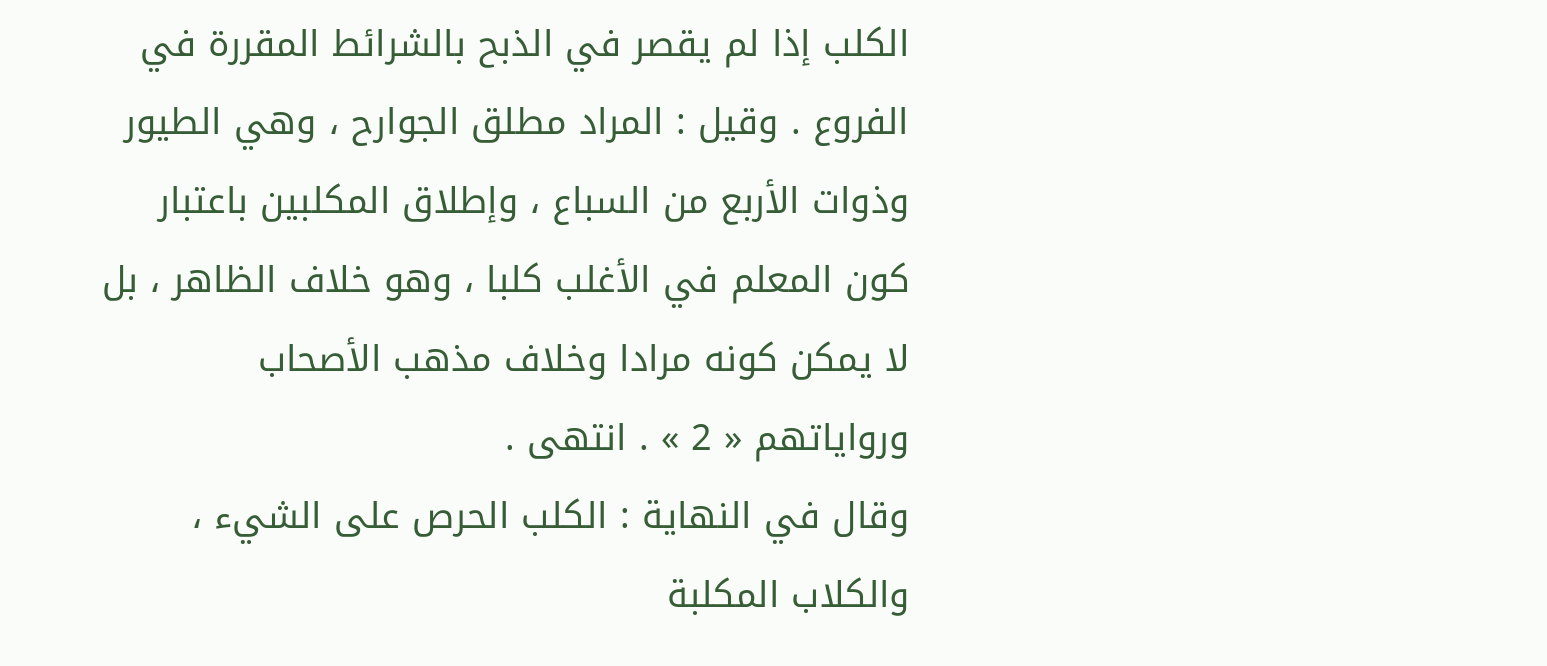الكلب إذا لم يقصر في الذبح بالشرائط المقررة في الفروع . وقيل : المراد مطلق الجوارح ، وهي الطيور وذوات الأربع من السباع ، وإطلاق المكلبين باعتبار كون المعلم في الأغلب كلبا ، وهو خلاف الظاهر ، بل لا يمكن كونه مرادا وخلاف مذهب الأصحاب ورواياتهم « 2 » . انتهى .
وقال في النهاية : الكلب الحرص على الشيء ، والكلاب المكلبة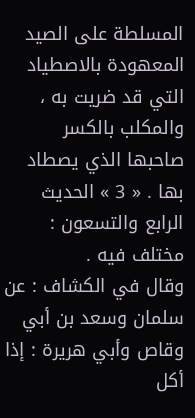المسلطة على الصيد المعهودة بالاصطياد التي قد ضريت به ، والمكلب بالكسر صاحبها الذي يصطاد بها . « 3 » الحديث الرابع والتسعون : مختلف فيه .
وقال في الكشاف : عن سلمان وسعد بن أبي وقاص وأبي هريرة : إذا أكل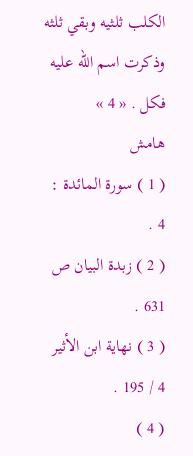الكلب ثلثيه وبقي ثلثه وذكرت اسم الله عليه فكل . « 4 »
هامش
( 1 ) سورة المائدة : 4 .
( 2 ) زبدة البيان ص 631 .
( 3 ) نهاية ابن الأثير 4 / 195 .
( 4 )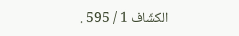الكشّاف 1 / 595 .